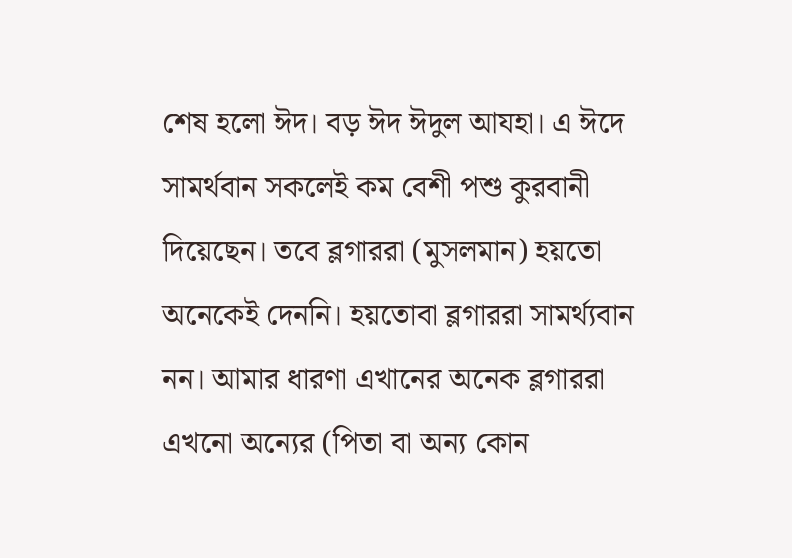শেষ হলো ঈদ। বড় ঈদ ঈদুল আযহা। এ ঈদে সামর্থবান সকলেই কম বেশী পশু কুরবানী দিয়েছেন। তবে ব্লগাররা (মুসলমান) হয়তো অনেকেই দেননি। হয়তোবা ব্লগাররা সামর্থ্যবান নন। আমার ধারণা এখানের অনেক ব্লগাররা এখনো অন্যের (পিতা বা অন্য কোন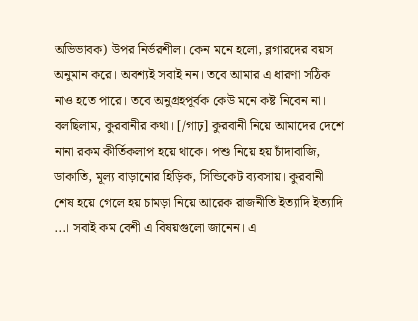অভিভাবক) উপর নির্ভরশীল। কেন মনে হলো, ব্লগারদের বয়স অনুমান করে। অবশ্যই সবাই নন। তবে আমার এ ধারণা সঠিক নাও হতে পারে। তবে অনুগ্রহপূর্বক কেউ মনে কষ্ট নিবেন না।
বলছিলাম, কুরবানীর কথা। [/গাঢ়] কুরবানী নিয়ে আমাদের দেশে নানা রকম কীর্তিকলাপ হয়ে থাকে। পশু নিয়ে হয় চাঁদাবাজি, ডাকাতি, মূল্য বাড়ানোর হিড়িক, সিন্ডিকেট ব্যবসায়। কুরবানী শেষ হয়ে গেলে হয় চামড়া নিয়ে আরেক রাজনীতি ইত্যাদি ইত্যাদি ...। সবাই কম বেশী এ বিষয়গুলো জানেন। এ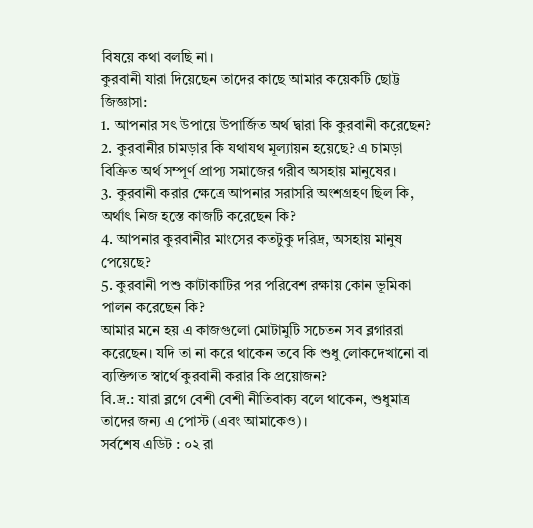বিষয়ে কথা বলছি না।
কুরবানী যারা দিয়েছেন তাদের কাছে আমার কয়েকটি ছোট্ট জিজ্ঞাসা:
1. আপনার সৎ উপায়ে উপার্জিত অর্থ দ্বারা কি কুরবানী করেছেন?
2. কুরবানীর চামড়ার কি যথাযথ মূল্যায়ন হয়েছে? এ চামড়া বিক্রিত অর্থ সম্পূর্ণ প্রাপ্য সমাজের গরীব অসহায় মানুষের।
3. কুরবানী করার ক্ষেত্রে আপনার সরাসরি অংশগ্রহণ ছিল কি, অর্থাৎ নিজ হস্তে কাজটি করেছেন কি?
4. আপনার কুরবানীর মাংসের কতটুকু দরিদ্র, অসহায় মানুষ পেয়েছে?
5. কুরবানী পশু কাটাকাটির পর পরিবেশ রক্ষায় কোন ভূমিকা পালন করেছেন কি?
আমার মনে হয় এ কাজগুলো মোটামুটি সচেতন সব ব্লগাররা করেছেন। যদি তা না করে থাকেন তবে কি শুধু লোকদেখানো বা ব্যক্তিগত স্বার্থে কুরবানী করার কি প্রয়োজন?
বি.দ্র.: যারা ব্লগে বেশী বেশী নীতিবাক্য বলে থাকেন, শুধুমাত্র তাদের জন্য এ পোস্ট (এবং আমাকেও)।
সর্বশেষ এডিট : ০২ রা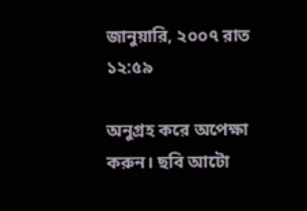জানুয়ারি, ২০০৭ রাত ১২:৫৯

অনুগ্রহ করে অপেক্ষা করুন। ছবি আটো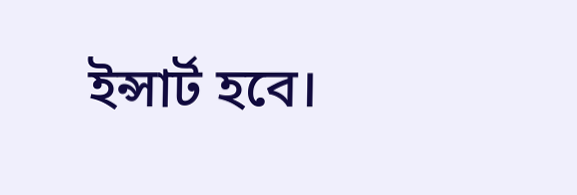ইন্সার্ট হবে।